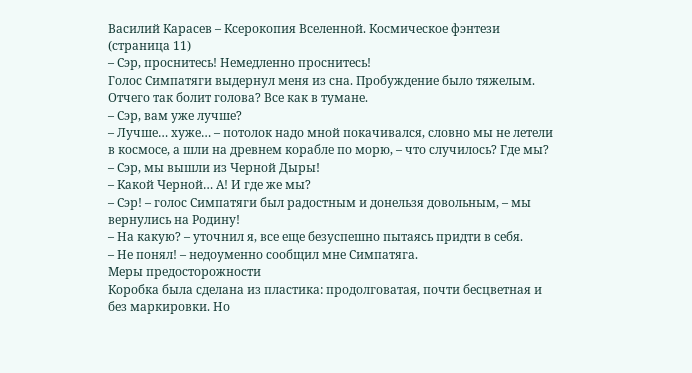Василий Карасев – Ксерокопия Вселенной. Космическое фэнтези (страница 11)
– Сэр, проснитесь! Немедленно проснитесь!
Голос Симпатяги выдернул меня из сна. Пробуждение было тяжелым. Отчего так болит голова? Все как в тумане.
– Сэр, вам уже лучше?
– Лучше… хуже… – потолок надо мной покачивался, словно мы не летели в космосе, а шли на древнем корабле по морю, – что случилось? Где мы?
– Сэр, мы вышли из Черной Дыры!
– Какой Черной… А! И где же мы?
– Сэр! – голос Симпатяги был радостным и донельзя довольным, – мы вернулись на Родину!
– На какую? – уточнил я, все еще безуспешно пытаясь придти в себя.
– Не понял! – недоуменно сообщил мне Симпатяга.
Меры предосторожности
Коробка была сделана из пластика: продолговатая, почти бесцветная и без маркировки. Но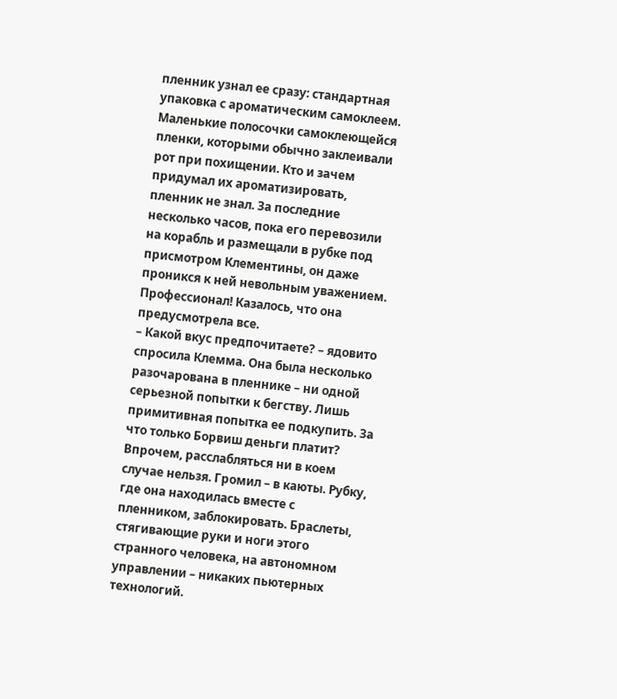пленник узнал ее сразу: стандартная упаковка с ароматическим самоклеем. Маленькие полосочки самоклеющейся пленки, которыми обычно заклеивали рот при похищении. Кто и зачем придумал их ароматизировать, пленник не знал. За последние несколько часов, пока его перевозили на корабль и размещали в рубке под присмотром Клементины, он даже проникся к ней невольным уважением. Профессионал! Казалось, что она предусмотрела все.
– Какой вкус предпочитаете? – ядовито спросила Клемма. Она была несколько разочарована в пленнике – ни одной серьезной попытки к бегству. Лишь примитивная попытка ее подкупить. За что только Борвиш деньги платит? Впрочем, расслабляться ни в коем случае нельзя. Громил – в каюты. Рубку, где она находилась вместе с пленником, заблокировать. Браслеты, стягивающие руки и ноги этого странного человека, на автономном управлении – никаких пьютерных технологий.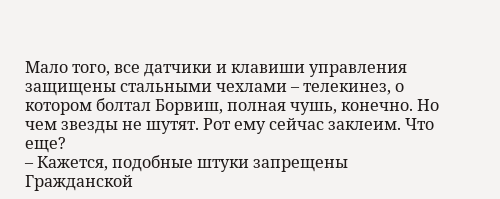Мало того, все датчики и клавиши управления защищены стальными чехлами – телекинез, о котором болтал Борвиш, полная чушь, конечно. Но чем звезды не шутят. Рот ему сейчас заклеим. Что еще?
– Кажется, подобные штуки запрещены Гражданской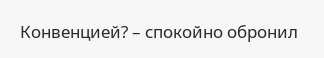Конвенцией? – спокойно обронил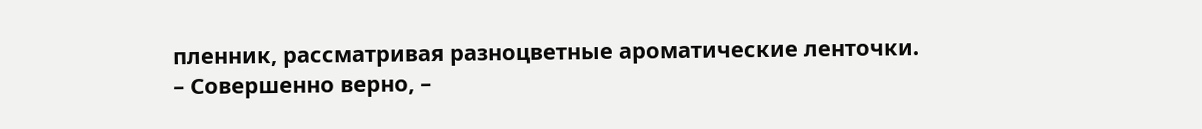пленник, рассматривая разноцветные ароматические ленточки.
– Совершенно верно, –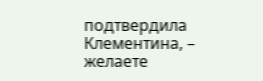подтвердила Клементина, – желаете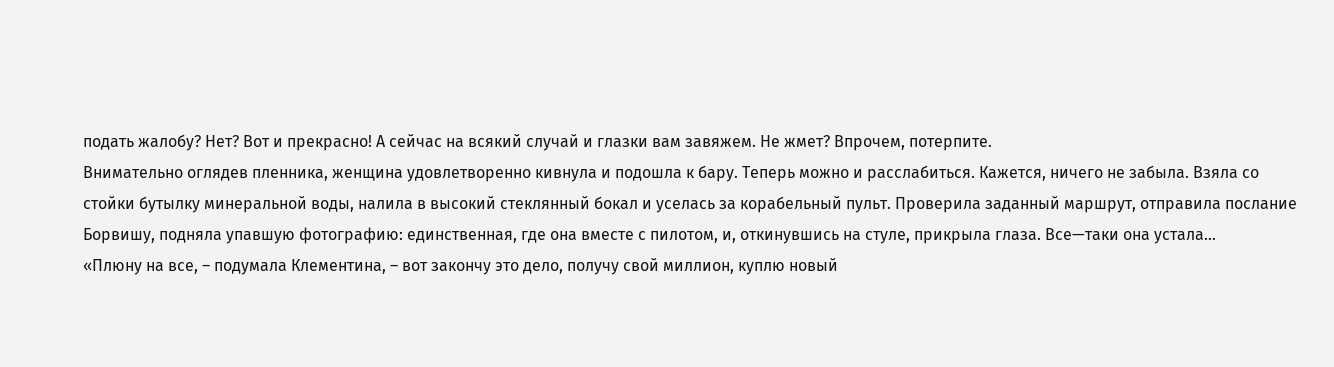подать жалобу? Нет? Вот и прекрасно! А сейчас на всякий случай и глазки вам завяжем. Не жмет? Впрочем, потерпите.
Внимательно оглядев пленника, женщина удовлетворенно кивнула и подошла к бару. Теперь можно и расслабиться. Кажется, ничего не забыла. Взяла со стойки бутылку минеральной воды, налила в высокий стеклянный бокал и уселась за корабельный пульт. Проверила заданный маршрут, отправила послание Борвишу, подняла упавшую фотографию: единственная, где она вместе с пилотом, и, откинувшись на стуле, прикрыла глаза. Все—таки она устала…
«Плюну на все, – подумала Клементина, – вот закончу это дело, получу свой миллион, куплю новый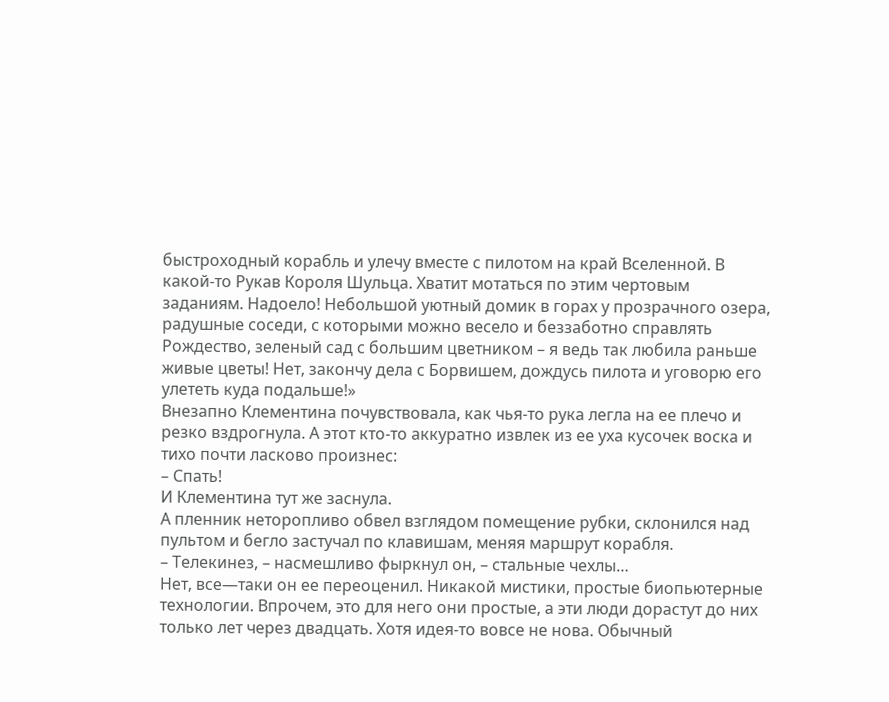быстроходный корабль и улечу вместе с пилотом на край Вселенной. В какой-то Рукав Короля Шульца. Хватит мотаться по этим чертовым заданиям. Надоело! Небольшой уютный домик в горах у прозрачного озера, радушные соседи, с которыми можно весело и беззаботно справлять Рождество, зеленый сад с большим цветником – я ведь так любила раньше живые цветы! Нет, закончу дела с Борвишем, дождусь пилота и уговорю его улететь куда подальше!»
Внезапно Клементина почувствовала, как чья-то рука легла на ее плечо и резко вздрогнула. А этот кто-то аккуратно извлек из ее уха кусочек воска и тихо почти ласково произнес:
– Спать!
И Клементина тут же заснула.
А пленник неторопливо обвел взглядом помещение рубки, склонился над пультом и бегло застучал по клавишам, меняя маршрут корабля.
– Телекинез, – насмешливо фыркнул он, – стальные чехлы…
Нет, все—таки он ее переоценил. Никакой мистики, простые биопьютерные технологии. Впрочем, это для него они простые, а эти люди дорастут до них только лет через двадцать. Хотя идея-то вовсе не нова. Обычный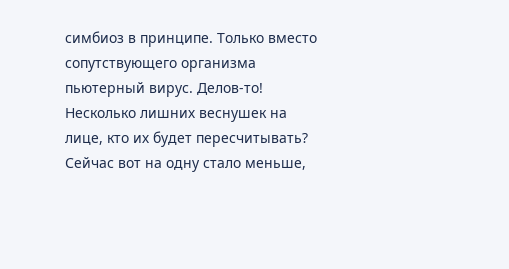симбиоз в принципе. Только вместо сопутствующего организма пьютерный вирус. Делов-то! Несколько лишних веснушек на лице, кто их будет пересчитывать? Сейчас вот на одну стало меньше,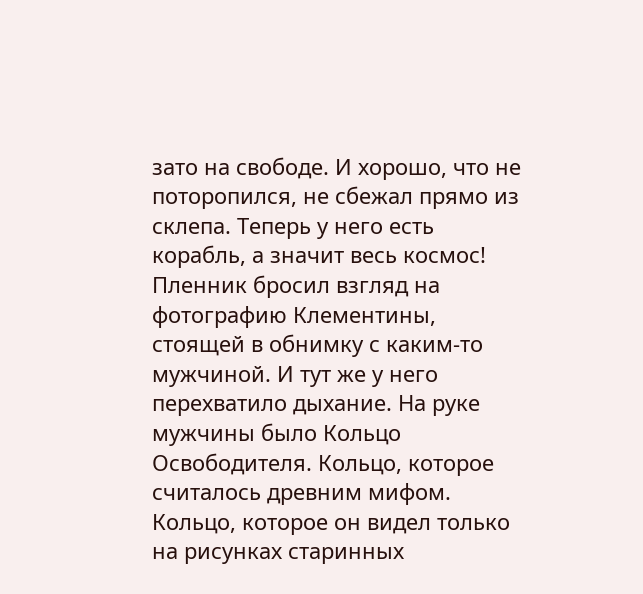зато на свободе. И хорошо, что не поторопился, не сбежал прямо из склепа. Теперь у него есть корабль, а значит весь космос!
Пленник бросил взгляд на фотографию Клементины, стоящей в обнимку с каким-то мужчиной. И тут же у него перехватило дыхание. На руке мужчины было Кольцо Освободителя. Кольцо, которое считалось древним мифом. Кольцо, которое он видел только на рисунках старинных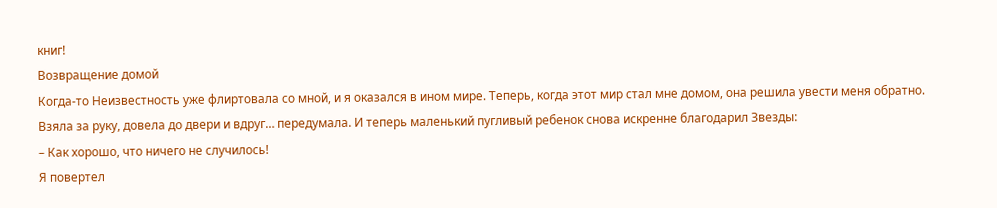книг!
Возвращение домой
Когда-то Неизвестность уже флиртовала со мной, и я оказался в ином мире. Теперь, когда этот мир стал мне домом, она решила увести меня обратно. Взяла за руку, довела до двери и вдруг… передумала. И теперь маленький пугливый ребенок снова искренне благодарил Звезды:
– Как хорошо, что ничего не случилось!
Я повертел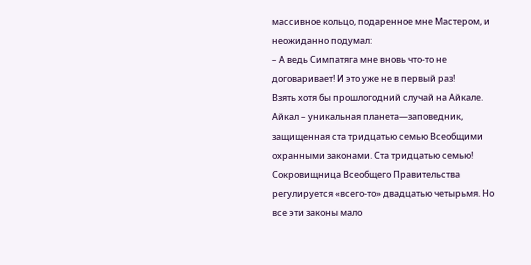массивное кольцо, подаренное мне Мастером, и неожиданно подумал:
– А ведь Симпатяга мне вновь что-то не договаривает! И это уже не в первый раз!
Взять хотя бы прошлогодний случай на Айкале. Айкал – уникальная планета—заповедник, защищенная ста тридцатью семью Всеобщими охранными законами. Ста тридцатью семью! Сокровищница Всеобщего Правительства регулируется «всего-то» двадцатью четырьмя. Но все эти законы мало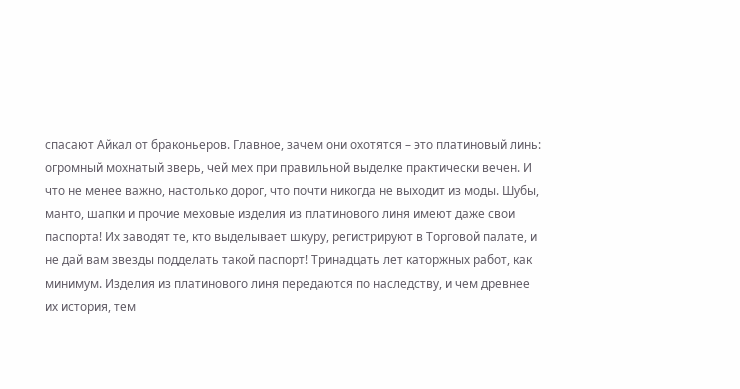спасают Айкал от браконьеров. Главное, зачем они охотятся – это платиновый линь: огромный мохнатый зверь, чей мех при правильной выделке практически вечен. И что не менее важно, настолько дорог, что почти никогда не выходит из моды. Шубы, манто, шапки и прочие меховые изделия из платинового линя имеют даже свои паспорта! Их заводят те, кто выделывает шкуру, регистрируют в Торговой палате, и не дай вам звезды подделать такой паспорт! Тринадцать лет каторжных работ, как минимум. Изделия из платинового линя передаются по наследству, и чем древнее их история, тем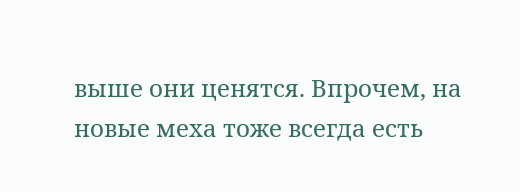выше они ценятся. Впрочем, на новые меха тоже всегда есть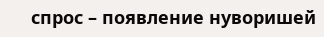спрос – появление нуворишей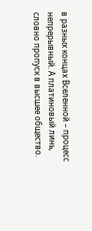в разных концах Вселенной – процесс непрерывный. А платиновый линь, словно пропуск в высшее общество.